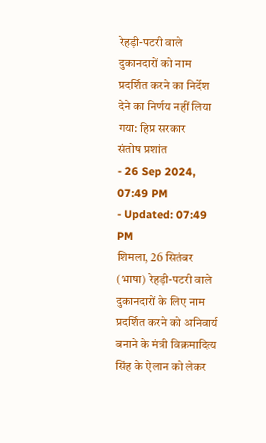रेहड़ी-पटरी वाले दुकानदारों को नाम प्रदर्शित करने का निर्देश देने का निर्णय नहीं लिया गया: हिप्र सरकार
संतोष प्रशांत
- 26 Sep 2024, 07:49 PM
- Updated: 07:49 PM
शिमला, 26 सितंबर (भाषा) रेहड़ी-पटरी वाले दुकानदारों के लिए नाम प्रदर्शित करने को अनिवार्य बनाने के मंत्री विक्रमादित्य सिंह के ऐलान को लेकर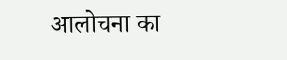आलोचना का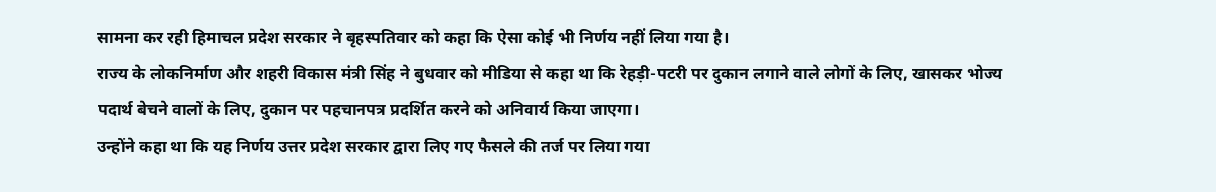सामना कर रही हिमाचल प्रदेश सरकार ने बृहस्पतिवार को कहा कि ऐसा कोई भी निर्णय नहीं लिया गया है।
राज्य के लोकनिर्माण और शहरी विकास मंत्री सिंह ने बुधवार को मीडिया से कहा था कि रेहड़ी-पटरी पर दुकान लगाने वाले लोगों के लिए, खासकर भोज्य पदार्थ बेचने वालों के लिए, दुकान पर पहचानपत्र प्रदर्शित करने को अनिवार्य किया जाएगा।
उन्होंने कहा था कि यह निर्णय उत्तर प्रदेश सरकार द्वारा लिए गए फैसले की तर्ज पर लिया गया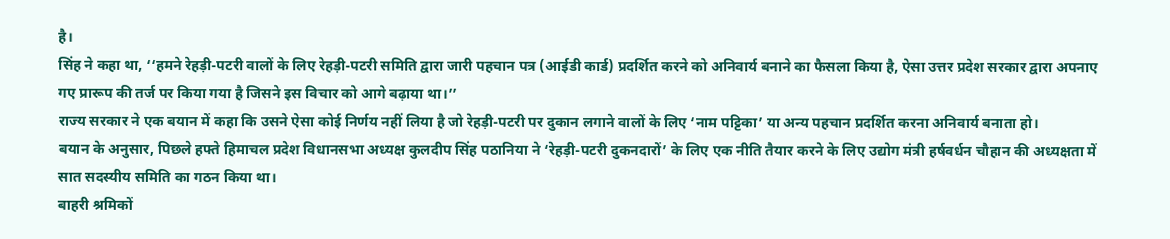है।
सिंह ने कहा था, ‘‘हमने रेहड़ी-पटरी वालों के लिए रेहड़ी-पटरी समिति द्वारा जारी पहचान पत्र (आईडी कार्ड) प्रदर्शित करने को अनिवार्य बनाने का फैसला किया है, ऐसा उत्तर प्रदेश सरकार द्वारा अपनाए गए प्रारूप की तर्ज पर किया गया है जिसने इस विचार को आगे बढ़ाया था।’’
राज्य सरकार ने एक बयान में कहा कि उसने ऐसा कोई निर्णय नहीं लिया है जो रेहड़ी-पटरी पर दुकान लगाने वालों के लिए ‘नाम पट्टिका’ या अन्य पहचान प्रदर्शित करना अनिवार्य बनाता हो।
बयान के अनुसार, पिछले हफ्ते हिमाचल प्रदेश विधानसभा अध्यक्ष कुलदीप सिंह पठानिया ने ‘रेहड़ी-पटरी दुकनदारों’ के लिए एक नीति तैयार करने के लिए उद्योग मंत्री हर्षवर्धन चौहान की अध्यक्षता में सात सदस्यीय समिति का गठन किया था।
बाहरी श्रमिकों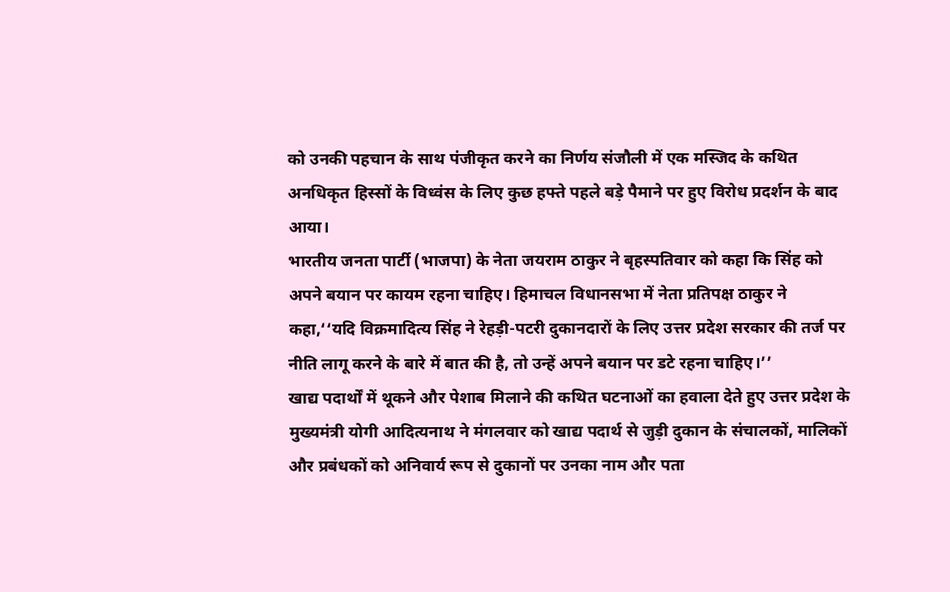को उनकी पहचान के साथ पंजीकृत करने का निर्णय संजौली में एक मस्जिद के कथित अनधिकृत हिस्सों के विध्वंस के लिए कुछ हफ्ते पहले बड़े पैमाने पर हुए विरोध प्रदर्शन के बाद आया।
भारतीय जनता पार्टी (भाजपा) के नेता जयराम ठाकुर ने बृहस्पतिवार को कहा कि सिंह को अपने बयान पर कायम रहना चाहिए। हिमाचल विधानसभा में नेता प्रतिपक्ष ठाकुर ने कहा,‘‘यदि विक्रमादित्य सिंह ने रेहड़ी-पटरी दुकानदारों के लिए उत्तर प्रदेश सरकार की तर्ज पर नीति लागू करने के बारे में बात की है, तो उन्हें अपने बयान पर डटे रहना चाहिए।’’
खाद्य पदार्थों में थूकने और पेशाब मिलाने की कथित घटनाओं का हवाला देते हुए उत्तर प्रदेश के मुख्यमंत्री योगी आदित्यनाथ ने मंगलवार को खाद्य पदार्थ से जुड़ी दुकान के संचालकों, मालिकों और प्रबंधकों को अनिवार्य रूप से दुकानों पर उनका नाम और पता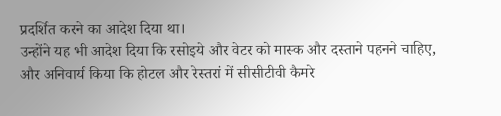प्रदर्शित करने का आदेश दिया था।
उन्होंने यह भी आदेश दिया कि रसोइये और वेटर को मास्क और दस्ताने पहनने चाहिए, और अनिवार्य किया कि होटल और रेस्तरां में सीसीटीवी कैमरे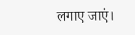लगाए जाएं।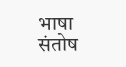भाषा
संतोष